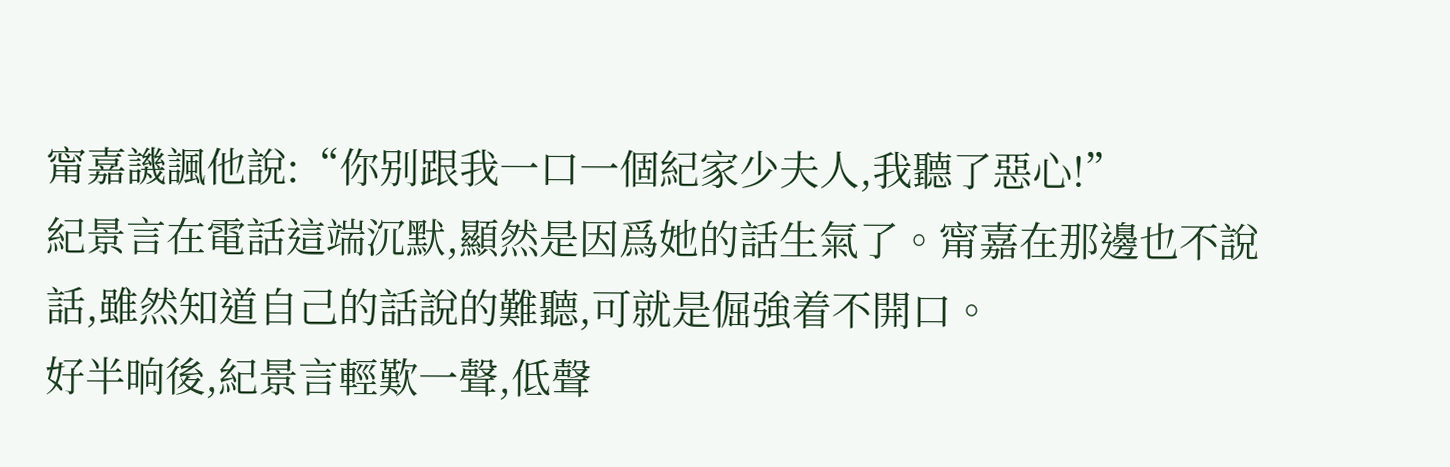甯嘉譏諷他說:“你别跟我一口一個紀家少夫人,我聽了惡心!”
紀景言在電話這端沉默,顯然是因爲她的話生氣了。甯嘉在那邊也不說話,雖然知道自己的話說的難聽,可就是倔強着不開口。
好半晌後,紀景言輕歎一聲,低聲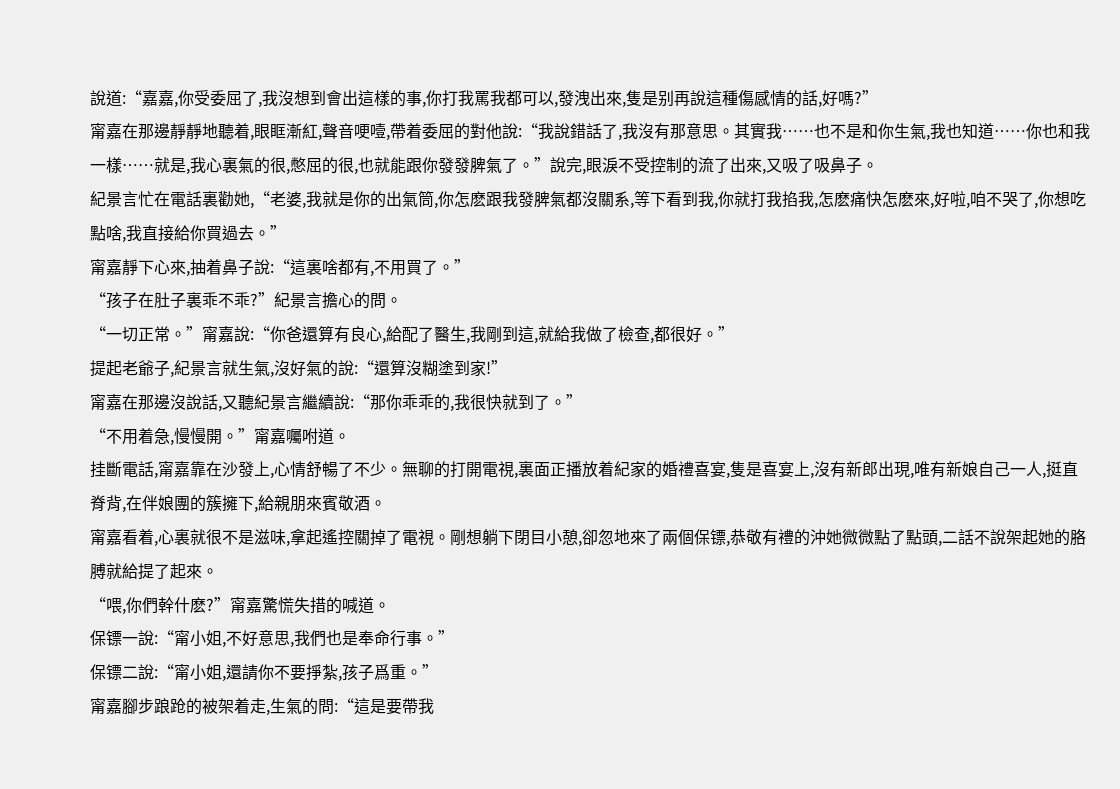說道:“嘉嘉,你受委屈了,我沒想到會出這樣的事,你打我罵我都可以,發洩出來,隻是别再說這種傷感情的話,好嗎?”
甯嘉在那邊靜靜地聽着,眼眶漸紅,聲音哽噎,帶着委屈的對他說:“我說錯話了,我沒有那意思。其實我……也不是和你生氣,我也知道……你也和我一樣……就是,我心裏氣的很,憋屈的很,也就能跟你發發脾氣了。”說完,眼淚不受控制的流了出來,又吸了吸鼻子。
紀景言忙在電話裏勸她,“老婆,我就是你的出氣筒,你怎麽跟我發脾氣都沒關系,等下看到我,你就打我掐我,怎麽痛快怎麽來,好啦,咱不哭了,你想吃點啥,我直接給你買過去。”
甯嘉靜下心來,抽着鼻子說:“這裏啥都有,不用買了。”
“孩子在肚子裏乖不乖?”紀景言擔心的問。
“一切正常。”甯嘉說:“你爸還算有良心,給配了醫生,我剛到這,就給我做了檢查,都很好。”
提起老爺子,紀景言就生氣,沒好氣的說:“還算沒糊塗到家!”
甯嘉在那邊沒說話,又聽紀景言繼續說:“那你乖乖的,我很快就到了。”
“不用着急,慢慢開。”甯嘉囑咐道。
挂斷電話,甯嘉靠在沙發上,心情舒暢了不少。無聊的打開電視,裏面正播放着紀家的婚禮喜宴,隻是喜宴上,沒有新郎出現,唯有新娘自己一人,挺直脊背,在伴娘團的簇擁下,給親朋來賓敬酒。
甯嘉看着,心裏就很不是滋味,拿起遙控關掉了電視。剛想躺下閉目小憩,卻忽地來了兩個保镖,恭敬有禮的沖她微微點了點頭,二話不說架起她的胳膊就給提了起來。
“喂,你們幹什麽?”甯嘉驚慌失措的喊道。
保镖一說:“甯小姐,不好意思,我們也是奉命行事。”
保镖二說:“甯小姐,還請你不要掙紮,孩子爲重。”
甯嘉腳步踉跄的被架着走,生氣的問:“這是要帶我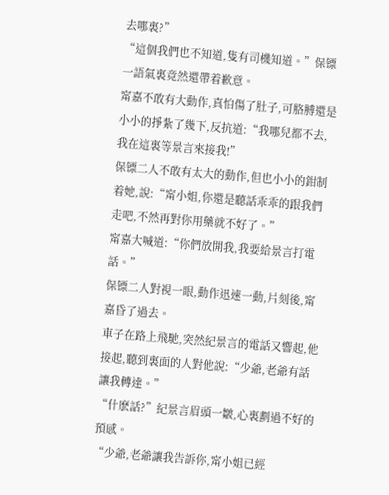去哪裏?”
“這個我們也不知道,隻有司機知道。”保镖一語氣裏竟然還帶着歉意。
甯嘉不敢有大動作,真怕傷了肚子,可胳膊還是小小的掙紮了幾下,反抗道:“我哪兒都不去,我在這裏等景言來接我!”
保镖二人不敢有太大的動作,但也小小的鉗制着她,說:“甯小姐,你還是聽話乖乖的跟我們走吧,不然再對你用藥就不好了。”
甯嘉大喊道:“你們放開我,我要給景言打電話。”
保镖二人對視一眼,動作迅速一動,片刻後,甯嘉昏了過去。
車子在路上飛馳,突然紀景言的電話又響起,他接起,聽到裏面的人對他說:“少爺,老爺有話讓我轉達。”
“什麽話?”紀景言眉頭一皺,心裏劃過不好的預感。
“少爺,老爺讓我告訴你,甯小姐已經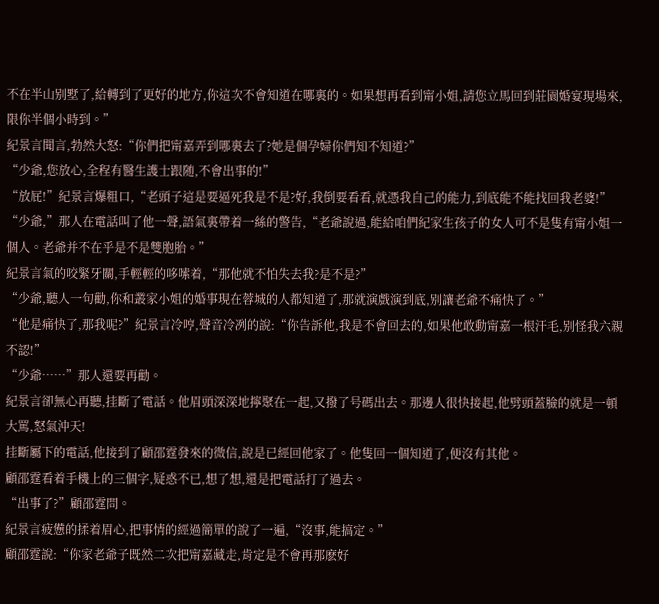不在半山别墅了,給轉到了更好的地方,你這次不會知道在哪裏的。如果想再看到甯小姐,請您立馬回到莊園婚宴現場來,限你半個小時到。”
紀景言聞言,勃然大怒:“你們把甯嘉弄到哪裏去了?她是個孕婦你們知不知道?”
“少爺,您放心,全程有醫生護士跟随,不會出事的!”
“放屁!”紀景言爆粗口,“老頭子這是要逼死我是不是?好,我倒要看看,就憑我自己的能力,到底能不能找回我老婆!”
“少爺,”那人在電話叫了他一聲,語氣裏帶着一絲的警告,“老爺說過,能給咱們紀家生孩子的女人可不是隻有甯小姐一個人。老爺并不在乎是不是雙胞胎。”
紀景言氣的咬緊牙關,手輕輕的哆嗦着,“那他就不怕失去我?是不是?”
“少爺,聽人一句勸,你和叢家小姐的婚事現在蓉城的人都知道了,那就演戲演到底,别讓老爺不痛快了。”
“他是痛快了,那我呢?”紀景言冷哼,聲音冷冽的說:“你告訴他,我是不會回去的,如果他敢動甯嘉一根汗毛,别怪我六親不認!”
“少爺……”那人還要再勸。
紀景言卻無心再聽,挂斷了電話。他眉頭深深地擰聚在一起,又撥了号碼出去。那邊人很快接起,他劈頭蓋臉的就是一頓大罵,怒氣沖天!
挂斷屬下的電話,他接到了顧邵霆發來的微信,說是已經回他家了。他隻回一個知道了,便沒有其他。
顧邵霆看着手機上的三個字,疑惑不已,想了想,還是把電話打了過去。
“出事了?”顧邵霆問。
紀景言疲憊的揉着眉心,把事情的經過簡單的說了一遍,“沒事,能搞定。”
顧邵霆說:“你家老爺子既然二次把甯嘉藏走,肯定是不會再那麽好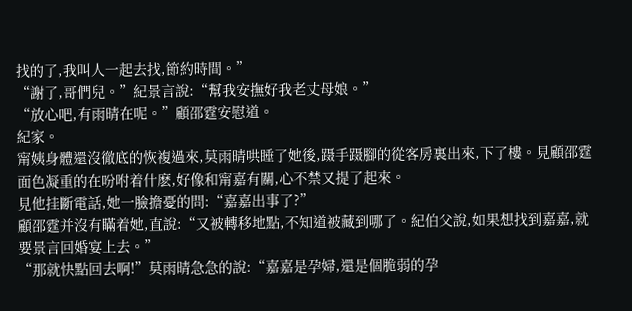找的了,我叫人一起去找,節約時間。”
“謝了,哥們兒。”紀景言說:“幫我安撫好我老丈母娘。”
“放心吧,有雨晴在呢。”顧邵霆安慰道。
紀家。
甯姨身體還沒徹底的恢複過來,莫雨晴哄睡了她後,蹑手蹑腳的從客房裏出來,下了樓。見顧邵霆面色凝重的在吩咐着什麽,好像和甯嘉有關,心不禁又提了起來。
見他挂斷電話,她一臉擔憂的問:“嘉嘉出事了?”
顧邵霆并沒有瞞着她,直說:“又被轉移地點,不知道被藏到哪了。紀伯父說,如果想找到嘉嘉,就要景言回婚宴上去。”
“那就快點回去啊!”莫雨晴急急的說:“嘉嘉是孕婦,還是個脆弱的孕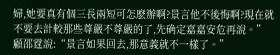婦,她要真有個三長兩短可怎麽辦啊?景言他不後悔啊?現在就不要去計較那些尊嚴不尊嚴的了,先确定嘉嘉安危再說。”
顧邵霆說:“景言如果回去,那意義就不一樣了。”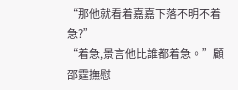“那他就看着嘉嘉下落不明不着急?”
“着急,景言他比誰都着急。”顧邵霆撫慰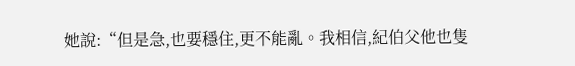她說:“但是急,也要穩住,更不能亂。我相信,紀伯父他也隻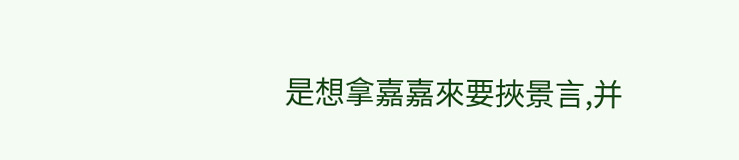是想拿嘉嘉來要挾景言,并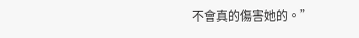不會真的傷害她的。”